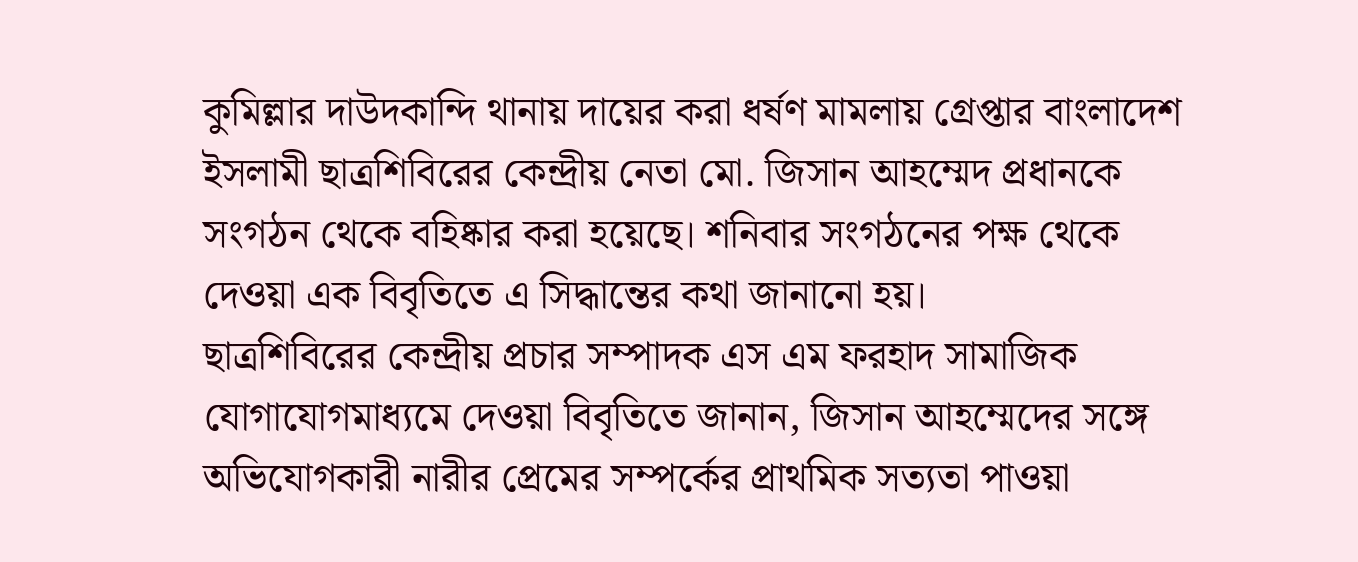কুমিল্লার দাউদকান্দি থানায় দায়ের করা ধর্ষণ মামলায় গ্রেপ্তার বাংলাদেশ ইসলামী ছাত্রশিবিরের কেন্দ্রীয় নেতা মো. জিসান আহম্মেদ প্রধানকে সংগঠন থেকে বহিষ্কার করা হয়েছে। শনিবার সংগঠনের পক্ষ থেকে দেওয়া এক বিবৃতিতে এ সিদ্ধান্তের কথা জানানো হয়।
ছাত্রশিবিরের কেন্দ্রীয় প্রচার সম্পাদক এস এম ফরহাদ সামাজিক যোগাযোগমাধ্যমে দেওয়া বিবৃতিতে জানান, জিসান আহম্মেদের সঙ্গে অভিযোগকারী নারীর প্রেমের সম্পর্কের প্রাথমিক সত্যতা পাওয়া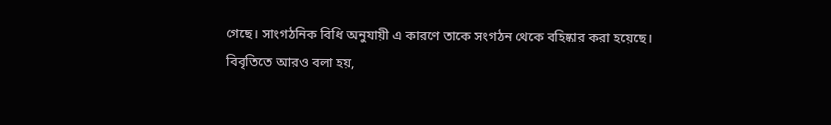গেছে। সাংগঠনিক বিধি অনুযায়ী এ কারণে তাকে সংগঠন থেকে বহিষ্কার করা হয়েছে।
বিবৃতিতে আরও বলা হয়,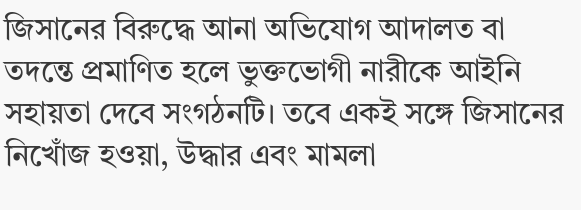জিসানের বিরুদ্ধে আনা অভিযোগ আদালত বা তদন্তে প্রমাণিত হলে ভুক্তভোগী নারীকে আইনি সহায়তা দেবে সংগঠনটি। তবে একই সঙ্গে জিসানের নিখোঁজ হওয়া, উদ্ধার এবং মামলা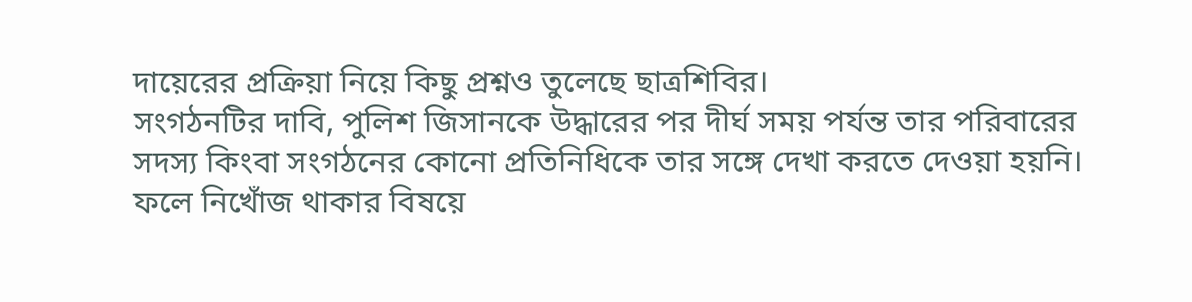দায়েরের প্রক্রিয়া নিয়ে কিছু প্রশ্নও তুলেছে ছাত্রশিবির।
সংগঠনটির দাবি, পুলিশ জিসানকে উদ্ধারের পর দীর্ঘ সময় পর্যন্ত তার পরিবারের সদস্য কিংবা সংগঠনের কোনো প্রতিনিধিকে তার সঙ্গে দেখা করতে দেওয়া হয়নি। ফলে নিখোঁজ থাকার বিষয়ে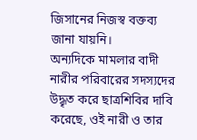জিসানের নিজস্ব বক্তব্য জানা যায়নি।
অন্যদিকে মামলার বাদী নারীর পরিবারের সদস্যদের উদ্ধৃত করে ছাত্রশিবির দাবি করেছে, ওই নারী ও তার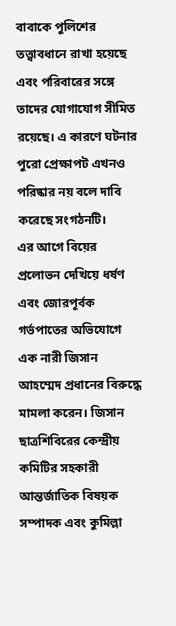বাবাকে পুলিশের তত্ত্বাবধানে রাখা হয়েছে এবং পরিবারের সঙ্গে তাদের যোগাযোগ সীমিত রয়েছে। এ কারণে ঘটনার পুরো প্রেক্ষাপট এখনও পরিষ্কার নয় বলে দাবি করেছে সংগঠনটি।
এর আগে বিয়ের প্রলোভন দেখিয়ে ধর্ষণ এবং জোরপূর্বক গর্ভপাতের অভিযোগে এক নারী জিসান আহম্মেদ প্রধানের বিরুদ্ধে মামলা করেন। জিসান ছাত্রশিবিরের কেন্দ্রীয় কমিটির সহকারী আন্তর্জাতিক বিষয়ক সম্পাদক এবং কুমিল্লা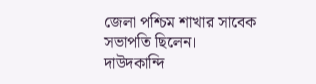জেলা পশ্চিম শাখার সাবেক সভাপতি ছিলেন।
দাউদকান্দি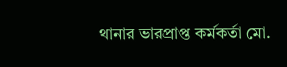থানার ভারপ্রাপ্ত কর্মকর্তা মো.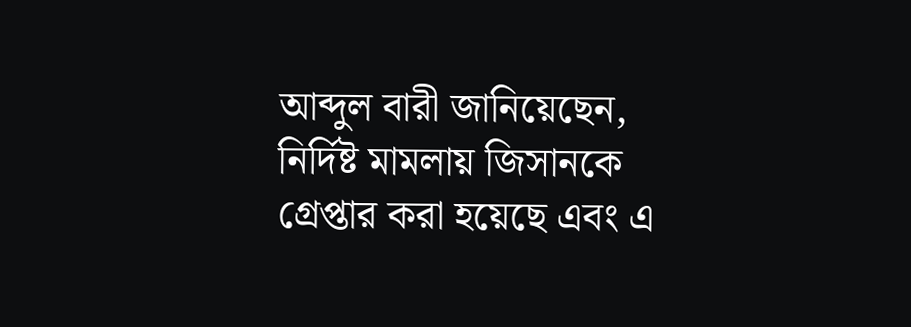আব্দুল বারী জানিয়েছেন, নির্দিষ্ট মামলায় জিসানকে গ্রেপ্তার করা হয়েছে এবং এ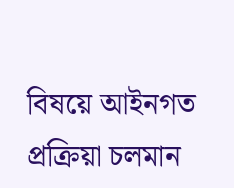বিষয়ে আইনগত প্রক্রিয়া চলমান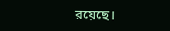রয়েছে।